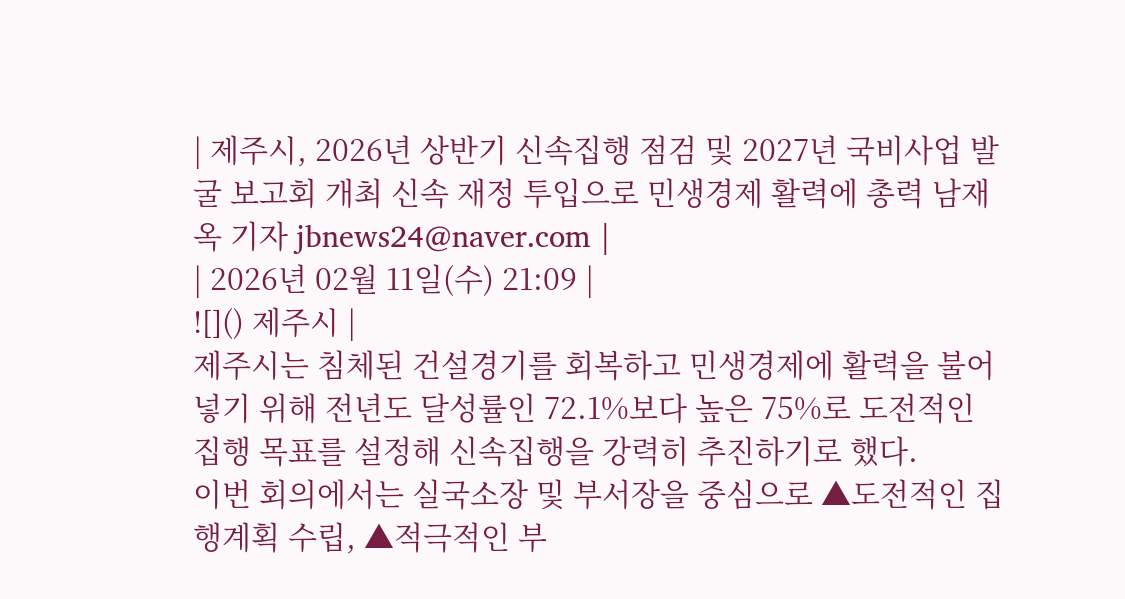| 제주시, 2026년 상반기 신속집행 점검 및 2027년 국비사업 발굴 보고회 개최 신속 재정 투입으로 민생경제 활력에 총력 남재옥 기자 jbnews24@naver.com |
| 2026년 02월 11일(수) 21:09 |
![]() 제주시 |
제주시는 침체된 건설경기를 회복하고 민생경제에 활력을 불어 넣기 위해 전년도 달성률인 72.1%보다 높은 75%로 도전적인 집행 목표를 설정해 신속집행을 강력히 추진하기로 했다.
이번 회의에서는 실국소장 및 부서장을 중심으로 ▲도전적인 집행계획 수립, ▲적극적인 부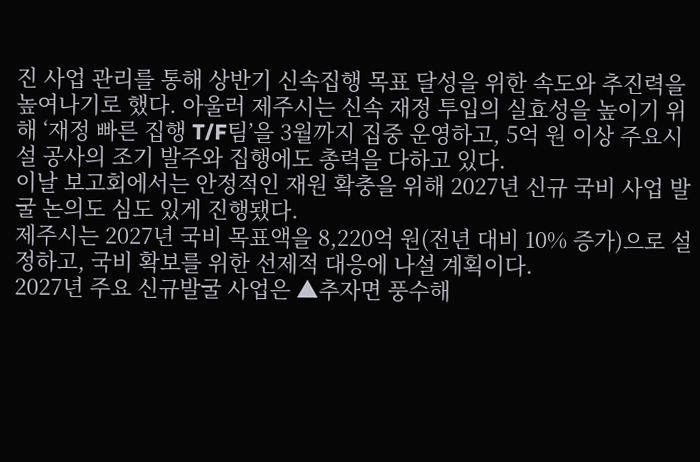진 사업 관리를 통해 상반기 신속집행 목표 달성을 위한 속도와 추진력을 높여나기로 했다. 아울러 제주시는 신속 재정 투입의 실효성을 높이기 위해 ‘재정 빠른 집행 T/F팀’을 3월까지 집중 운영하고, 5억 원 이상 주요시설 공사의 조기 발주와 집행에도 총력을 다하고 있다.
이날 보고회에서는 안정적인 재원 확충을 위해 2027년 신규 국비 사업 발굴 논의도 심도 있게 진행됐다.
제주시는 2027년 국비 목표액을 8,220억 원(전년 대비 10% 증가)으로 설정하고, 국비 확보를 위한 선제적 대응에 나설 계획이다.
2027년 주요 신규발굴 사업은 ▲추자면 풍수해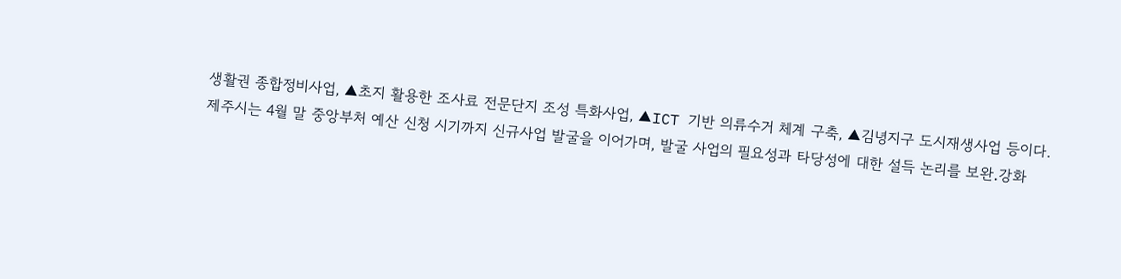생활권 종합정비사업, ▲초지 활용한 조사료 전문단지 조성 특화사업, ▲ICT 기반 의류수거 체계 구축, ▲김녕지구 도시재생사업 등이다.
제주시는 4월 말 중앙부처 예산 신청 시기까지 신규사업 발굴을 이어가며, 발굴 사업의 필요성과 타당성에 대한 설득 논리를 보완․강화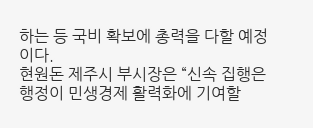하는 등 국비 확보에 총력을 다할 예정이다.
현원돈 제주시 부시장은 “신속 집행은 행정이 민생경제 활력화에 기여할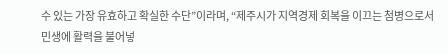수 있는 가장 유효하고 확실한 수단”이라며, “제주시가 지역경제 회복을 이끄는 첨병으로서 민생에 활력을 불어넣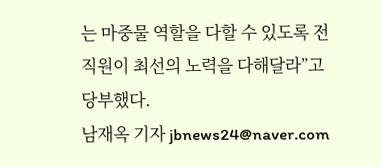는 마중물 역할을 다할 수 있도록 전 직원이 최선의 노력을 다해달라”고 당부했다.
남재옥 기자 jbnews24@naver.com